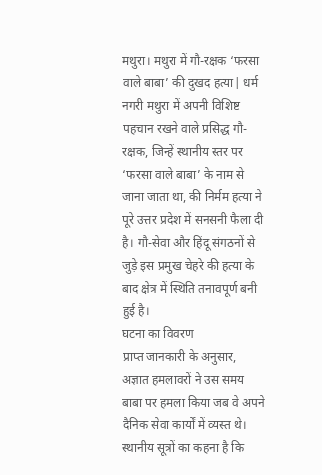मथुरा। मथुरा में गौ-रक्षक ‘फरसा वाले बाबा’ की दुखद हत्या| धर्म नगरी मथुरा में अपनी विशिष्ट पहचान रखने वाले प्रसिद्ध गौ-रक्षक, जिन्हें स्थानीय स्तर पर ‘फरसा वाले बाबा’ के नाम से जाना जाता था, की निर्मम हत्या ने पूरे उत्तर प्रदेश में सनसनी फैला दी है। गौ-सेवा और हिंदू संगठनों से जुड़े इस प्रमुख चेहरे की हत्या के बाद क्षेत्र में स्थिति तनावपूर्ण बनी हुई है।
घटना का विवरण
प्राप्त जानकारी के अनुसार, अज्ञात हमलावरों ने उस समय बाबा पर हमला किया जब वे अपने दैनिक सेवा कार्यों में व्यस्त थे। स्थानीय सूत्रों का कहना है कि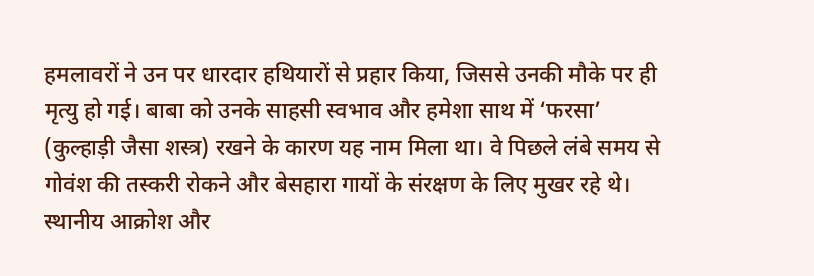हमलावरों ने उन पर धारदार हथियारों से प्रहार किया, जिससे उनकी मौके पर ही मृत्यु हो गई। बाबा को उनके साहसी स्वभाव और हमेशा साथ में ‘फरसा’ (कुल्हाड़ी जैसा शस्त्र) रखने के कारण यह नाम मिला था। वे पिछले लंबे समय से गोवंश की तस्करी रोकने और बेसहारा गायों के संरक्षण के लिए मुखर रहे थे।
स्थानीय आक्रोश और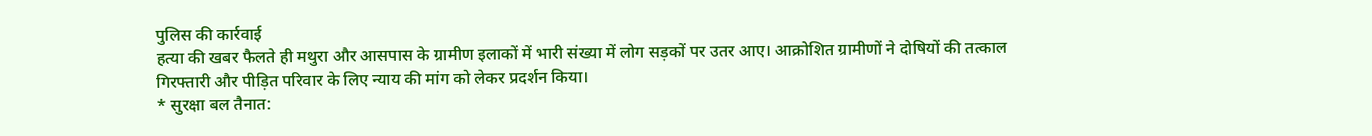पुलिस की कार्रवाई
हत्या की खबर फैलते ही मथुरा और आसपास के ग्रामीण इलाकों में भारी संख्या में लोग सड़कों पर उतर आए। आक्रोशित ग्रामीणों ने दोषियों की तत्काल गिरफ्तारी और पीड़ित परिवार के लिए न्याय की मांग को लेकर प्रदर्शन किया।
* सुरक्षा बल तैनात: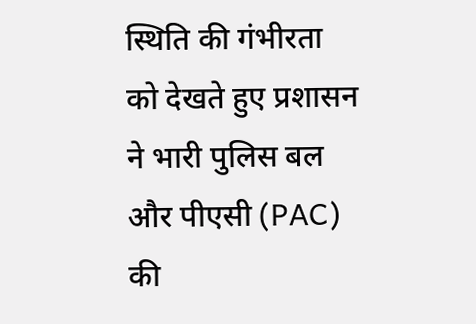स्थिति की गंभीरता को देखते हुए प्रशासन ने भारी पुलिस बल और पीएसी (PAC) की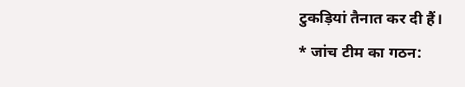टुकड़ियां तैनात कर दी हैं।
* जांच टीम का गठन: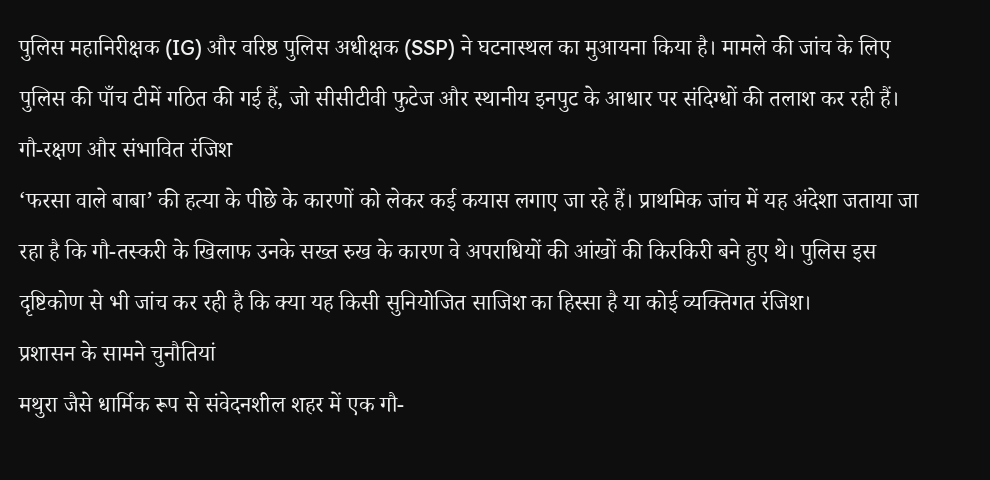पुलिस महानिरीक्षक (IG) और वरिष्ठ पुलिस अधीक्षक (SSP) ने घटनास्थल का मुआयना किया है। मामले की जांच के लिए पुलिस की पाँच टीमें गठित की गई हैं, जो सीसीटीवी फुटेज और स्थानीय इनपुट के आधार पर संदिग्धों की तलाश कर रही हैं।
गौ-रक्षण और संभावित रंजिश
‘फरसा वाले बाबा’ की हत्या के पीछे के कारणों को लेकर कई कयास लगाए जा रहे हैं। प्राथमिक जांच में यह अंदेशा जताया जा रहा है कि गौ-तस्करी के खिलाफ उनके सख्त रुख के कारण वे अपराधियों की आंखों की किरकिरी बने हुए थे। पुलिस इस दृष्टिकोण से भी जांच कर रही है कि क्या यह किसी सुनियोजित साजिश का हिस्सा है या कोई व्यक्तिगत रंजिश।
प्रशासन के सामने चुनौतियां
मथुरा जैसे धार्मिक रूप से संवेदनशील शहर में एक गौ-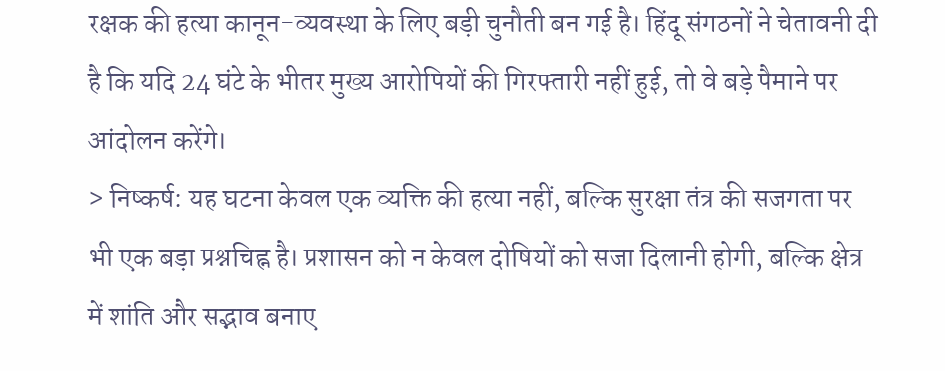रक्षक की हत्या कानून-व्यवस्था के लिए बड़ी चुनौती बन गई है। हिंदू संगठनों ने चेतावनी दी है कि यदि 24 घंटे के भीतर मुख्य आरोपियों की गिरफ्तारी नहीं हुई, तो वे बड़े पैमाने पर आंदोलन करेंगे।
> निष्कर्ष: यह घटना केवल एक व्यक्ति की हत्या नहीं, बल्कि सुरक्षा तंत्र की सजगता पर भी एक बड़ा प्रश्नचिह्न है। प्रशासन को न केवल दोषियों को सजा दिलानी होगी, बल्कि क्षेत्र में शांति और सद्भाव बनाए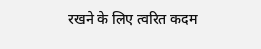रखने के लिए त्वरित कदम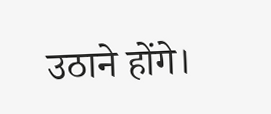उठाने होंगे।